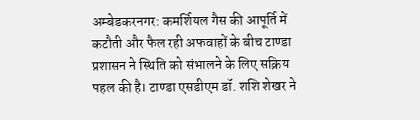अम्बेडकरनगर: कमर्शियल गैस की आपूर्ति में कटौती और फैल रही अफवाहों के बीच टाण्डा प्रशासन ने स्थिति को संभालने के लिए सक्रिय पहल की है। टाण्डा एसडीएम डॉ. शशि शेखर ने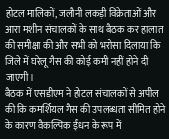होटल मालिकों, जलौनी लकड़ी विक्रेताओं और आरा मशीन संचालकों के साथ बैठक कर हालात की समीक्षा की और सभी को भरोसा दिलाया कि जिले में घरेलू गैस की कोई कमी नहीं होने दी जाएगी।
बैठक में एसडीएम ने होटल संचालकों से अपील की कि कमर्शियल गैस की उपलब्धता सीमित होने के कारण वैकल्पिक ईंधन के रूप में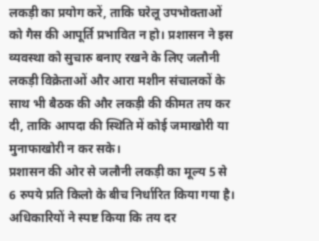लकड़ी का प्रयोग करें, ताकि घरेलू उपभोक्ताओं को गैस की आपूर्ति प्रभावित न हो। प्रशासन ने इस व्यवस्था को सुचारु बनाए रखने के लिए जलौनी लकड़ी विक्रेताओं और आरा मशीन संचालकों के साथ भी बैठक की और लकड़ी की कीमत तय कर दी, ताकि आपदा की स्थिति में कोई जमाखोरी या मुनाफाखोरी न कर सके।
प्रशासन की ओर से जलौनी लकड़ी का मूल्य 5 से 6 रुपये प्रति किलो के बीच निर्धारित किया गया है। अधिकारियों ने स्पष्ट किया कि तय दर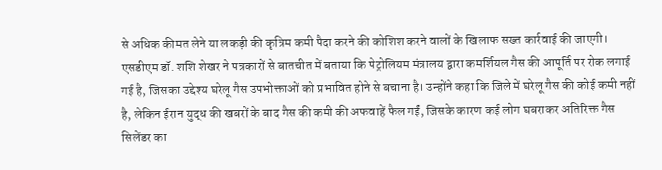से अधिक कीमत लेने या लकड़ी की कृत्रिम कमी पैदा करने की कोशिश करने वालों के खिलाफ सख्त कार्रवाई की जाएगी।
एसडीएम डॉ. शशि शेखर ने पत्रकारों से बातचीत में बताया कि पेट्रोलियम मंत्रालय द्वारा कमर्शियल गैस की आपूर्ति पर रोक लगाई गई है, जिसका उद्देश्य घरेलू गैस उपभोक्ताओं को प्रभावित होने से बचाना है। उन्होंने कहा कि जिले में घरेलू गैस की कोई कमी नहीं है, लेकिन ईरान युद्ध की खबरों के बाद गैस की कमी की अफवाहें फैल गईं, जिसके कारण कई लोग घबराकर अतिरिक्त गैस सिलेंडर का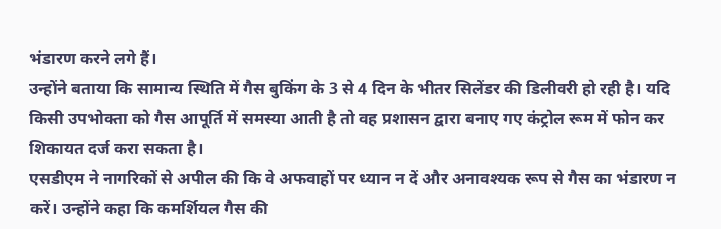भंडारण करने लगे हैं।
उन्होंने बताया कि सामान्य स्थिति में गैस बुकिंग के 3 से 4 दिन के भीतर सिलेंडर की डिलीवरी हो रही है। यदि किसी उपभोक्ता को गैस आपूर्ति में समस्या आती है तो वह प्रशासन द्वारा बनाए गए कंट्रोल रूम में फोन कर शिकायत दर्ज करा सकता है।
एसडीएम ने नागरिकों से अपील की कि वे अफवाहों पर ध्यान न दें और अनावश्यक रूप से गैस का भंडारण न करें। उन्होंने कहा कि कमर्शियल गैस की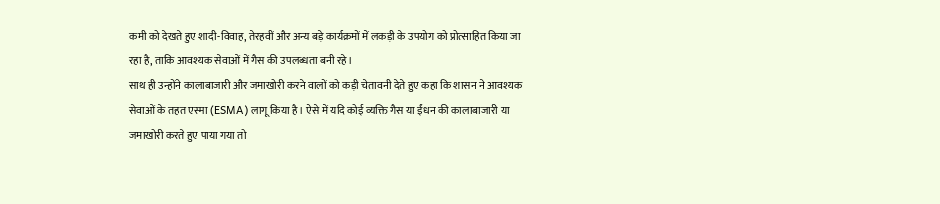कमी को देखते हुए शादी-विवाह, तेरहवीं और अन्य बड़े कार्यक्रमों में लकड़ी के उपयोग को प्रोत्साहित किया जा रहा है, ताकि आवश्यक सेवाओं में गैस की उपलब्धता बनी रहे।
साथ ही उन्होंने कालाबाजारी और जमाखोरी करने वालों को कड़ी चेतावनी देते हुए कहा कि शासन ने आवश्यक सेवाओं के तहत एस्मा (ESMA) लागू किया है। ऐसे में यदि कोई व्यक्ति गैस या ईंधन की कालाबाजारी या जमाखोरी करते हुए पाया गया तो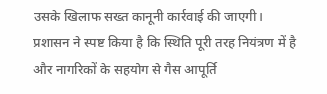उसके खिलाफ सख्त कानूनी कार्रवाई की जाएगी।
प्रशासन ने स्पष्ट किया है कि स्थिति पूरी तरह नियंत्रण में है और नागरिकों के सहयोग से गैस आपूर्ति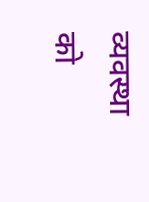व्यवस्था को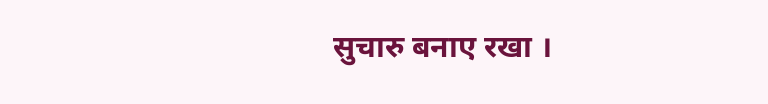सुचारु बनाए रखा ।